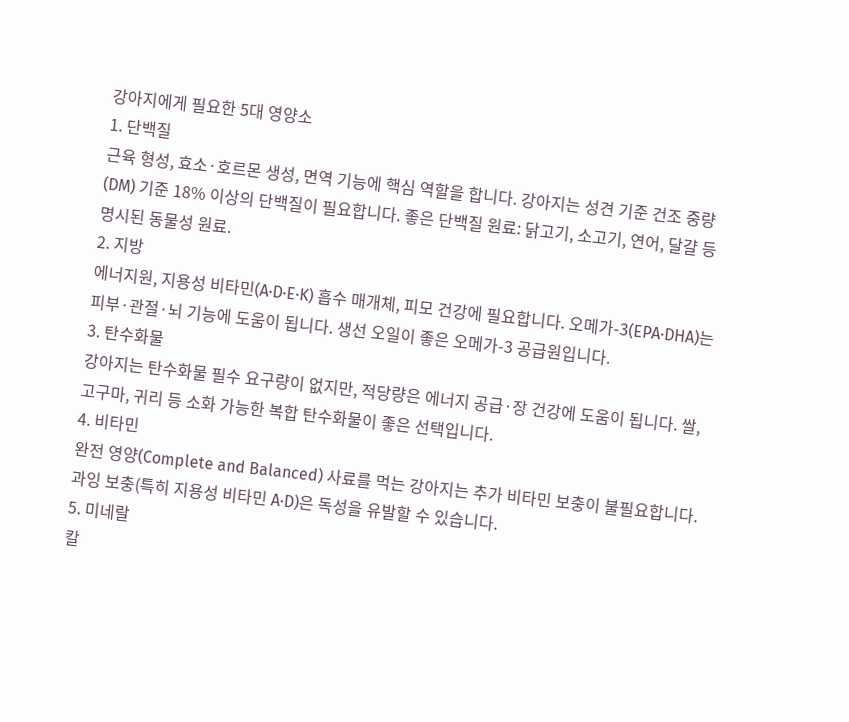강아지에게 필요한 5대 영양소
1. 단백질
근육 형성, 효소·호르몬 생성, 면역 기능에 핵심 역할을 합니다. 강아지는 성견 기준 건조 중량(DM) 기준 18% 이상의 단백질이 필요합니다. 좋은 단백질 원료: 닭고기, 소고기, 연어, 달걀 등 명시된 동물성 원료.
2. 지방
에너지원, 지용성 비타민(A·D·E·K) 흡수 매개체, 피모 건강에 필요합니다. 오메가-3(EPA·DHA)는 피부·관절·뇌 기능에 도움이 됩니다. 생선 오일이 좋은 오메가-3 공급원입니다.
3. 탄수화물
강아지는 탄수화물 필수 요구량이 없지만, 적당량은 에너지 공급·장 건강에 도움이 됩니다. 쌀, 고구마, 귀리 등 소화 가능한 복합 탄수화물이 좋은 선택입니다.
4. 비타민
완전 영양(Complete and Balanced) 사료를 먹는 강아지는 추가 비타민 보충이 불필요합니다. 과잉 보충(특히 지용성 비타민 A·D)은 독성을 유발할 수 있습니다.
5. 미네랄
칼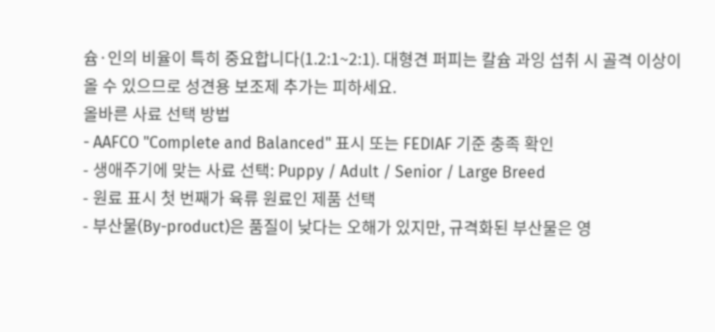슘·인의 비율이 특히 중요합니다(1.2:1~2:1). 대형견 퍼피는 칼슘 과잉 섭취 시 골격 이상이 올 수 있으므로 성견용 보조제 추가는 피하세요.
올바른 사료 선택 방법
- AAFCO "Complete and Balanced" 표시 또는 FEDIAF 기준 충족 확인
- 생애주기에 맞는 사료 선택: Puppy / Adult / Senior / Large Breed
- 원료 표시 첫 번째가 육류 원료인 제품 선택
- 부산물(By-product)은 품질이 낮다는 오해가 있지만, 규격화된 부산물은 영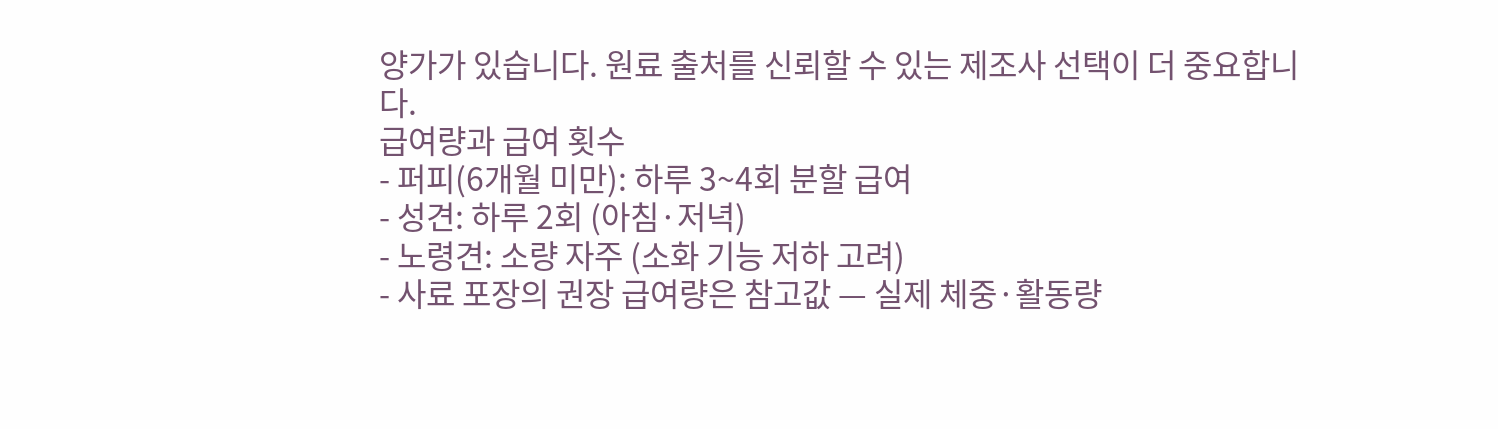양가가 있습니다. 원료 출처를 신뢰할 수 있는 제조사 선택이 더 중요합니다.
급여량과 급여 횟수
- 퍼피(6개월 미만): 하루 3~4회 분할 급여
- 성견: 하루 2회 (아침·저녁)
- 노령견: 소량 자주 (소화 기능 저하 고려)
- 사료 포장의 권장 급여량은 참고값 — 실제 체중·활동량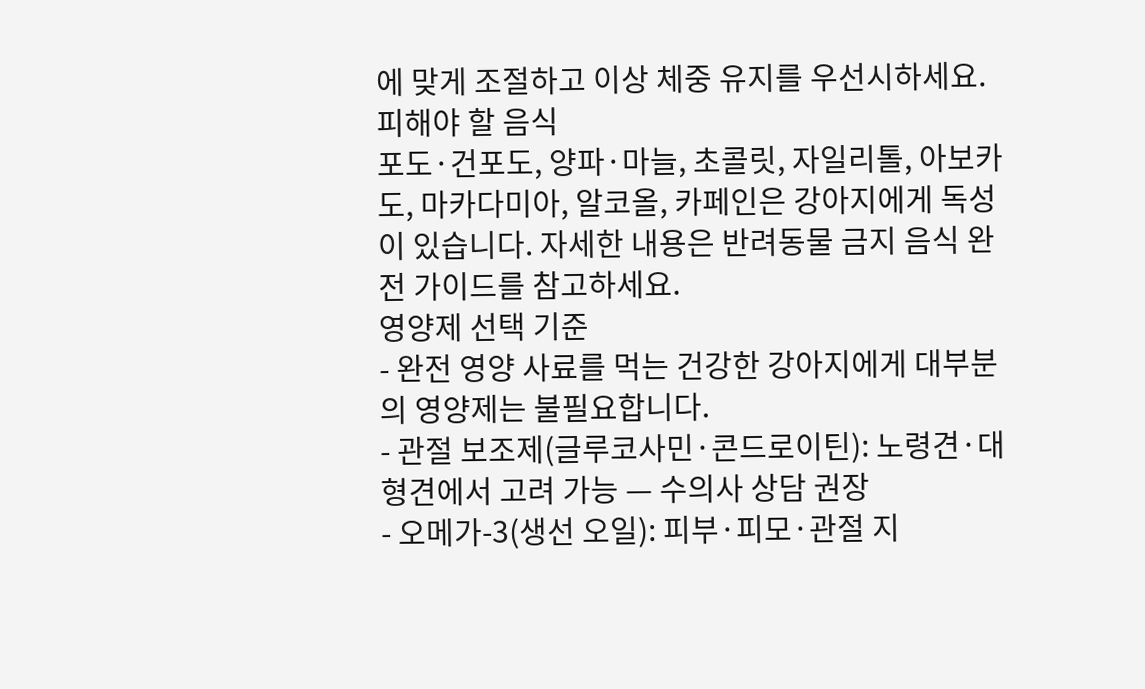에 맞게 조절하고 이상 체중 유지를 우선시하세요.
피해야 할 음식
포도·건포도, 양파·마늘, 초콜릿, 자일리톨, 아보카도, 마카다미아, 알코올, 카페인은 강아지에게 독성이 있습니다. 자세한 내용은 반려동물 금지 음식 완전 가이드를 참고하세요.
영양제 선택 기준
- 완전 영양 사료를 먹는 건강한 강아지에게 대부분의 영양제는 불필요합니다.
- 관절 보조제(글루코사민·콘드로이틴): 노령견·대형견에서 고려 가능 — 수의사 상담 권장
- 오메가-3(생선 오일): 피부·피모·관절 지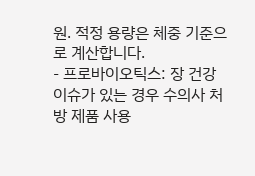원. 적정 용량은 체중 기준으로 계산합니다.
- 프로바이오틱스: 장 건강 이슈가 있는 경우 수의사 처방 제품 사용